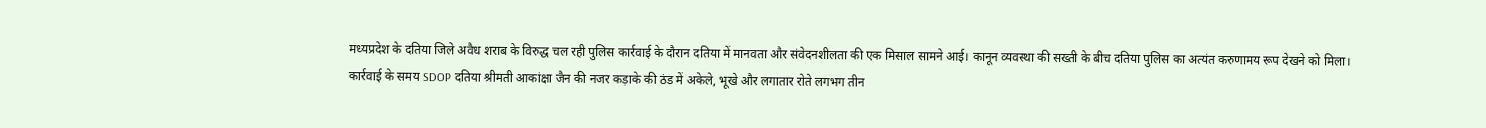मध्यप्रदेश के दतिया जिले अवैध शराब के विरुद्ध चल रही पुलिस कार्रवाई के दौरान दतिया में मानवता और संवेदनशीलता की एक मिसाल सामने आई। कानून व्यवस्था की सख्ती के बीच दतिया पुलिस का अत्यंत करुणामय रूप देखने को मिला।
कार्रवाई के समय SDOP दतिया श्रीमती आकांक्षा जैन की नजर कड़ाके की ठंड में अकेले, भूखे और लगातार रोते लगभग तीन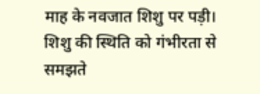माह के नवजात शिशु पर पड़ी। शिशु की स्थिति को गंभीरता से समझते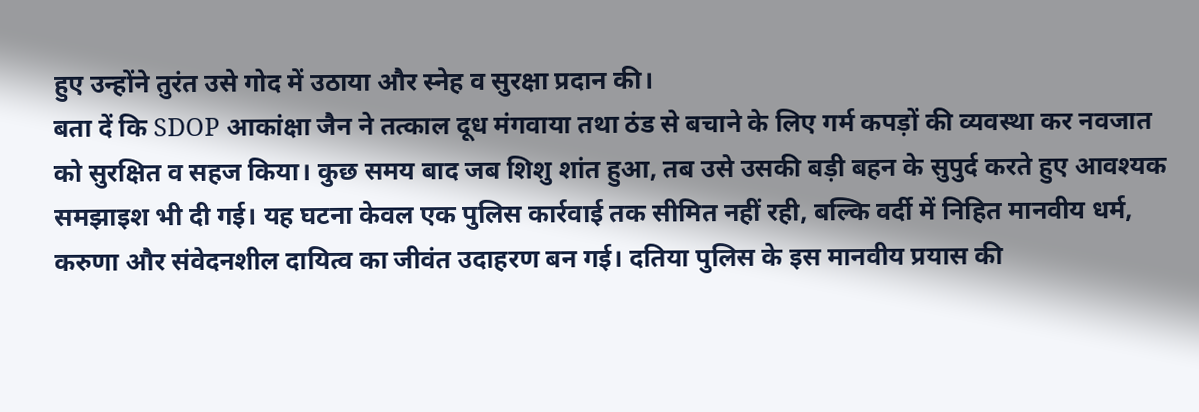हुए उन्होंने तुरंत उसे गोद में उठाया और स्नेह व सुरक्षा प्रदान की।
बता दें कि SDOP आकांक्षा जैन ने तत्काल दूध मंगवाया तथा ठंड से बचाने के लिए गर्म कपड़ों की व्यवस्था कर नवजात को सुरक्षित व सहज किया। कुछ समय बाद जब शिशु शांत हुआ, तब उसे उसकी बड़ी बहन के सुपुर्द करते हुए आवश्यक समझाइश भी दी गई। यह घटना केवल एक पुलिस कार्रवाई तक सीमित नहीं रही, बल्कि वर्दी में निहित मानवीय धर्म, करुणा और संवेदनशील दायित्व का जीवंत उदाहरण बन गई। दतिया पुलिस के इस मानवीय प्रयास की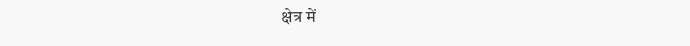क्षेत्र में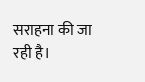सराहना की जा रही है।